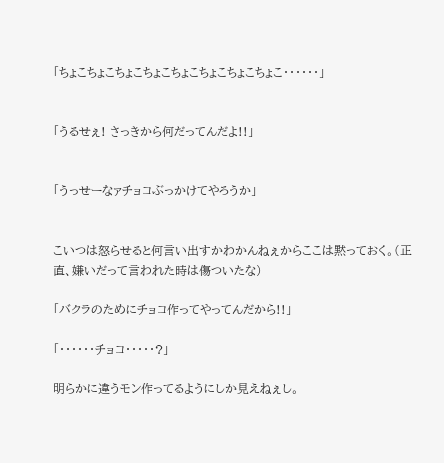「ちょこちょこちょこちょこちょこちょこちょこちょこ・・・・・・」


「うるせぇ! さっきから何だってんだよ!!」


「うっせーなァチョコぶっかけてやろうか」


こいつは怒らせると何言い出すかわかんねぇからここは黙っておく。(正直、嫌いだって言われた時は傷ついたな)

「バクラのためにチョコ作ってやってんだから!!」

「・・・・・・チョコ・・・・・?」

明らかに違うモン作ってるようにしか見えねぇし。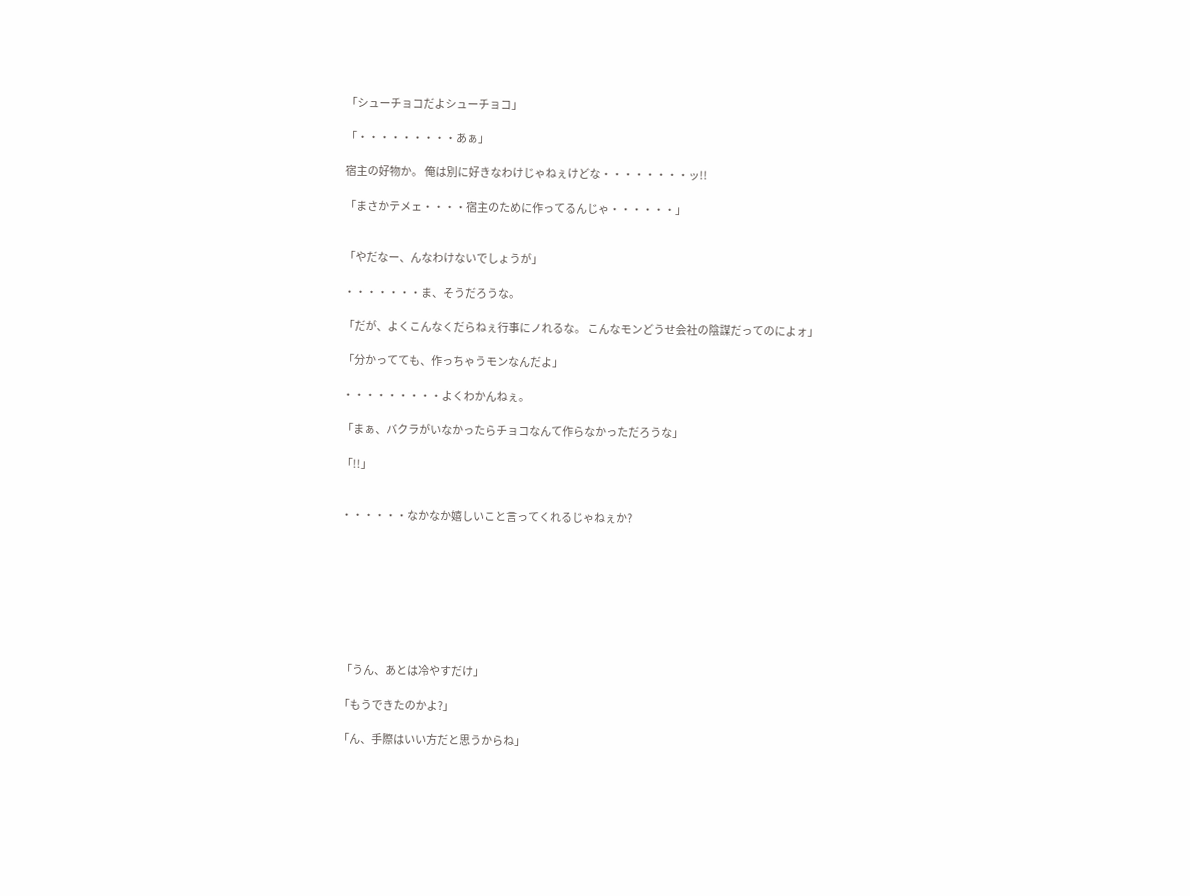「シューチョコだよシューチョコ」

「・・・・・・・・・あぁ」

宿主の好物か。 俺は別に好きなわけじゃねぇけどな・・・・・・・・ッ!!

「まさかテメェ・・・・宿主のために作ってるんじゃ・・・・・・」


「やだなー、んなわけないでしょうが」

・・・・・・・ま、そうだろうな。

「だが、よくこんなくだらねぇ行事にノれるな。 こんなモンどうせ会社の陰謀だってのによォ」

「分かってても、作っちゃうモンなんだよ」

・・・・・・・・・よくわかんねぇ。

「まぁ、バクラがいなかったらチョコなんて作らなかっただろうな」

「!!」


・・・・・・なかなか嬉しいこと言ってくれるじゃねぇか?








 「うん、あとは冷やすだけ」

「もうできたのかよ?」

「ん、手際はいい方だと思うからね」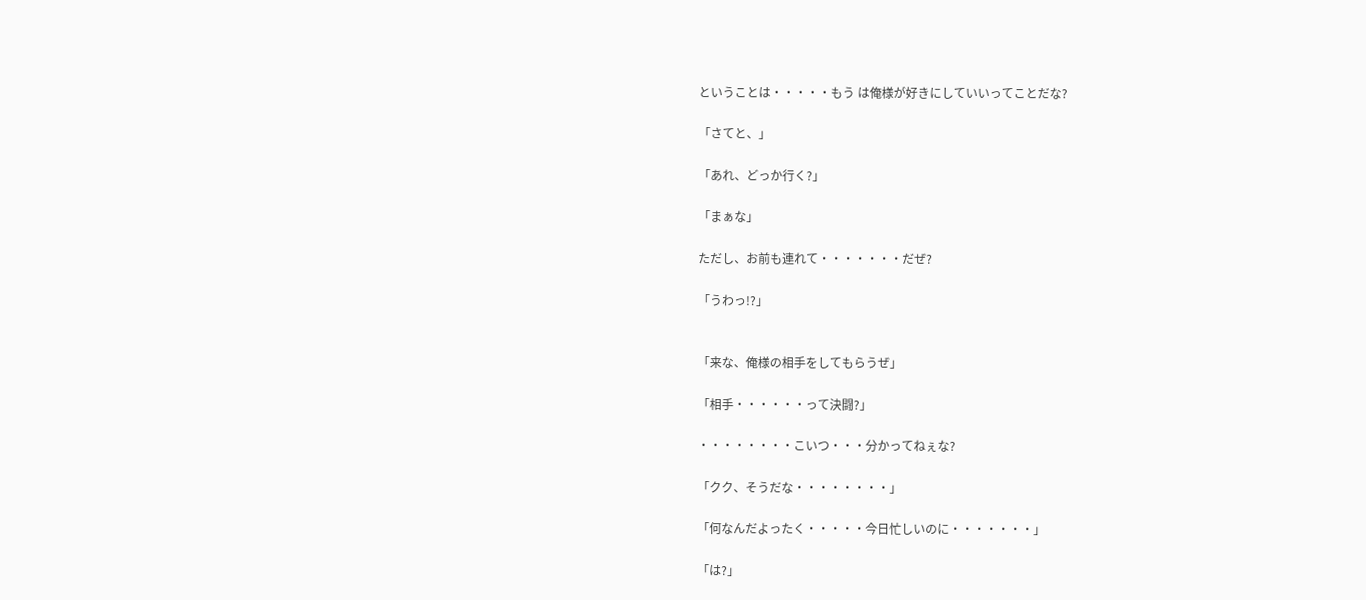ということは・・・・・もう は俺様が好きにしていいってことだな?

「さてと、」

「あれ、どっか行く?」

「まぁな」

ただし、お前も連れて・・・・・・・だぜ?

「うわっ!?」


「来な、俺様の相手をしてもらうぜ」

「相手・・・・・・って決闘?」

・・・・・・・・こいつ・・・分かってねぇな?

「クク、そうだな・・・・・・・・」

「何なんだよったく・・・・・今日忙しいのに・・・・・・・」

「は?」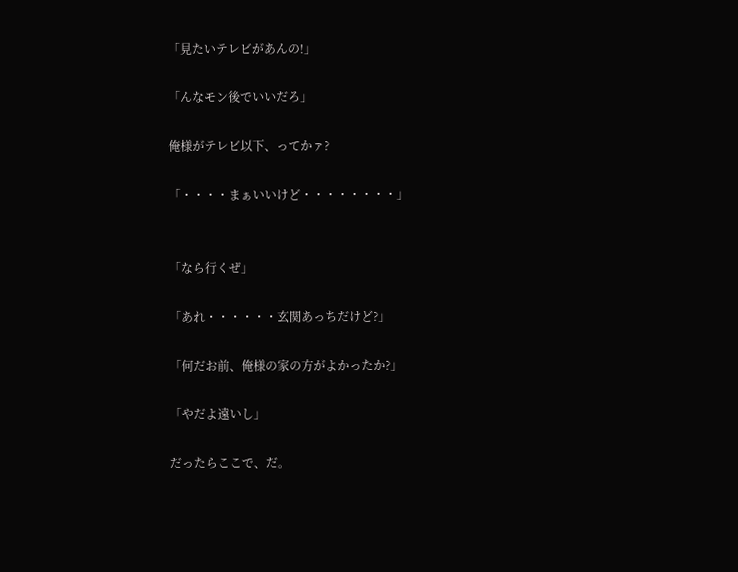「見たいテレビがあんの!」

「んなモン後でいいだろ」

俺様がテレビ以下、ってかァ?

「・・・・まぁいいけど・・・・・・・・」


「なら行くぜ」

「あれ・・・・・・玄関あっちだけど?」

「何だお前、俺様の家の方がよかったか?」

「やだよ遠いし」

だったらここで、だ。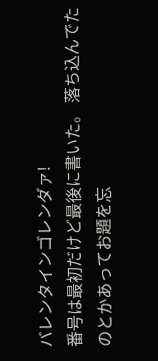バレンタインゴレンダァ!
番号は最初だけど最後に書いた。 落ち込んでたのとかあってお題を忘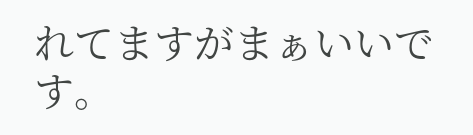れてますがまぁいいです。